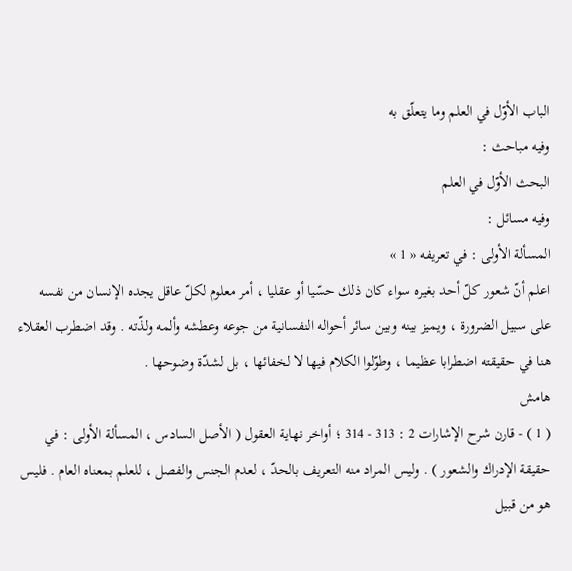الباب الأوّل في العلم وما يتعلّق به
وفيه مباحث :
البحث الأوّل في العلم
وفيه مسائل :
المسألة الأولى : في تعريفه « 1 »
اعلم أنّ شعور كلّ أحد بغيره سواء كان ذلك حسّيا أو عقليا ، أمر معلوم لكلّ عاقل يجده الإنسان من نفسه على سبيل الضرورة ، ويميز بينه وبين سائر أحواله النفسانية من جوعه وعطشه وألمه ولذّته . وقد اضطرب العقلاء هنا في حقيقته اضطرابا عظيما ، وطوّلوا الكلام فيها لا لخفائها ، بل لشدّة وضوحها .
هامش
( 1 ) - قارن شرح الإشارات 2 : 313 - 314 ؛ أواخر نهاية العقول ( الأصل السادس ، المسألة الأولى : في حقيقة الإدراك والشعور ) . وليس المراد منه التعريف بالحدّ ، لعدم الجنس والفصل ، للعلم بمعناه العام . فليس هو من قبيل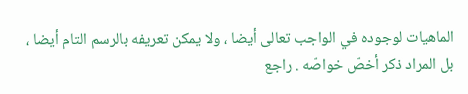الماهيات لوجوده في الواجب تعالى أيضا ، ولا يمكن تعريفه بالرسم التام أيضا ، بل المراد ذكر أخصّ خواصّه . راجع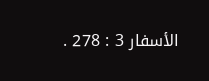الأسفار 3 : 278 .